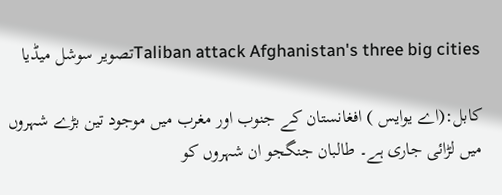Taliban attack Afghanistan's three big citiesتصویر سوشل میڈیا

کابل:(اے یوایس ) افغانستان کے جنوب اور مغرب میں موجود تین بڑے شہروں میں لڑائی جاری ہے۔ طالبان جنگجو ان شہروں کو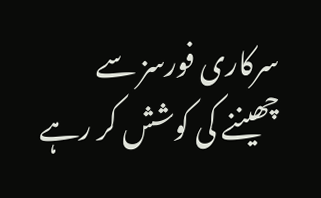سرکاری فورسز سے چھیننے کی کوشش کر رہے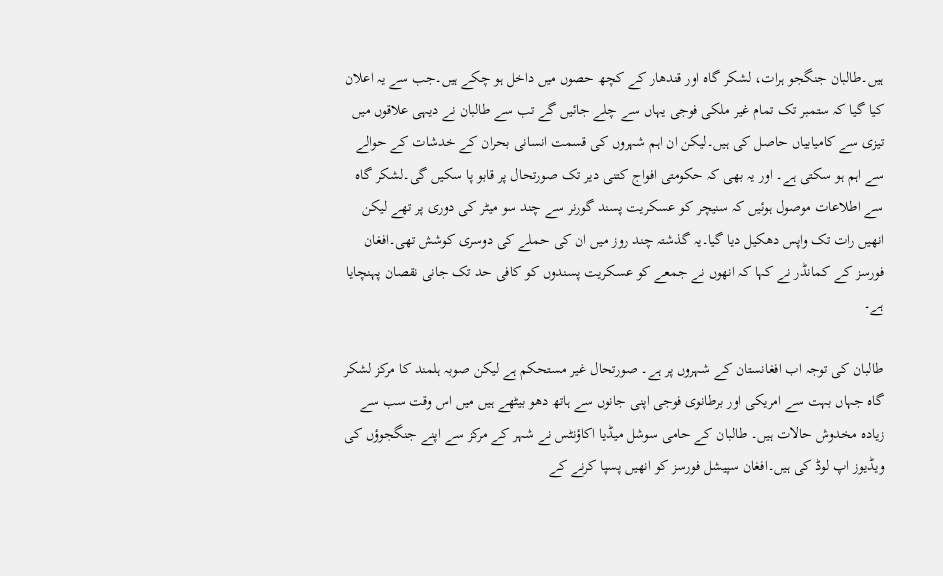ہیں۔طالبان جنگجو ہرات، لشکر گاہ اور قندھار کے کچھ حصوں میں داخل ہو چکے ہیں۔جب سے یہ اعلان کیا گیا کہ ستمبر تک تمام غیر ملکی فوجی یہاں سے چلے جائیں گے تب سے طالبان نے دیہی علاقوں میں تیزی سے کامیابیاں حاصل کی ہیں۔لیکن ان اہم شہروں کی قسمت انسانی بحران کے خدشات کے حوالے سے اہم ہو سکتی ہے۔ اور یہ بھی کہ حکومتی افواج کتنی دیر تک صورتحال پر قابو پا سکیں گی۔لشکر گاہ سے اطلاعات موصول ہوئیں کہ سنیچر کو عسکریت پسند گورنر سے چند سو میٹر کی دوری پر تھے لیکن انھیں رات تک واپس دھکیل دیا گیا۔یہ گذشتہ چند روز میں ان کی حملے کی دوسری کوشش تھی۔افغان فورسز کے کمانڈر نے کہا کہ انھوں نے جمعے کو عسکریت پسندوں کو کافی حد تک جانی نقصان پہنچایا ہے۔

طالبان کی توجہ اب افغانستان کے شہروں پر ہے۔ صورتحال غیر مستحکم ہے لیکن صوبہ ہلمند کا مرکز لشکر گاہ جہاں بہت سے امریکی اور برطانوی فوجی اپنی جانوں سے ہاتھ دھو بیٹھے ہیں میں اس وقت سب سے زیادہ مخدوش حالات ہیں۔ طالبان کے حامی سوشل میڈیا اکاؤنٹس نے شہر کے مرکز سے اپنے جنگجوؤں کی ویڈیوز اپ لوڈ کی ہیں۔افغان سپیشل فورسز کو انھیں پسپا کرنے کے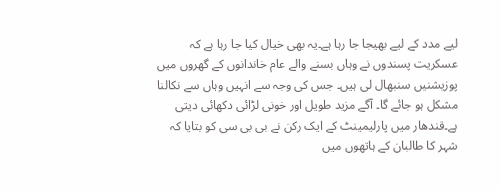لیے مدد کے لیے بھیجا جا رہا ہے۔یہ بھی خیال کیا جا رہا ہے کہ عسکریت پسندوں نے وہاں بسنے والے عام خاندانوں کے گھروں میں پوزیشنیں سنبھال لی ہیں۔ جس کی وجہ سے انہیں وہاں سے نکالنا مشکل ہو جائے گا۔ آگے مزید طویل اور خونی لڑائی دکھائی دیتی ہے۔قندھار میں پارلیمینٹ کے ایک رکن نے بی بی سی کو بتایا کہ شہر کا طالبان کے ہاتھوں میں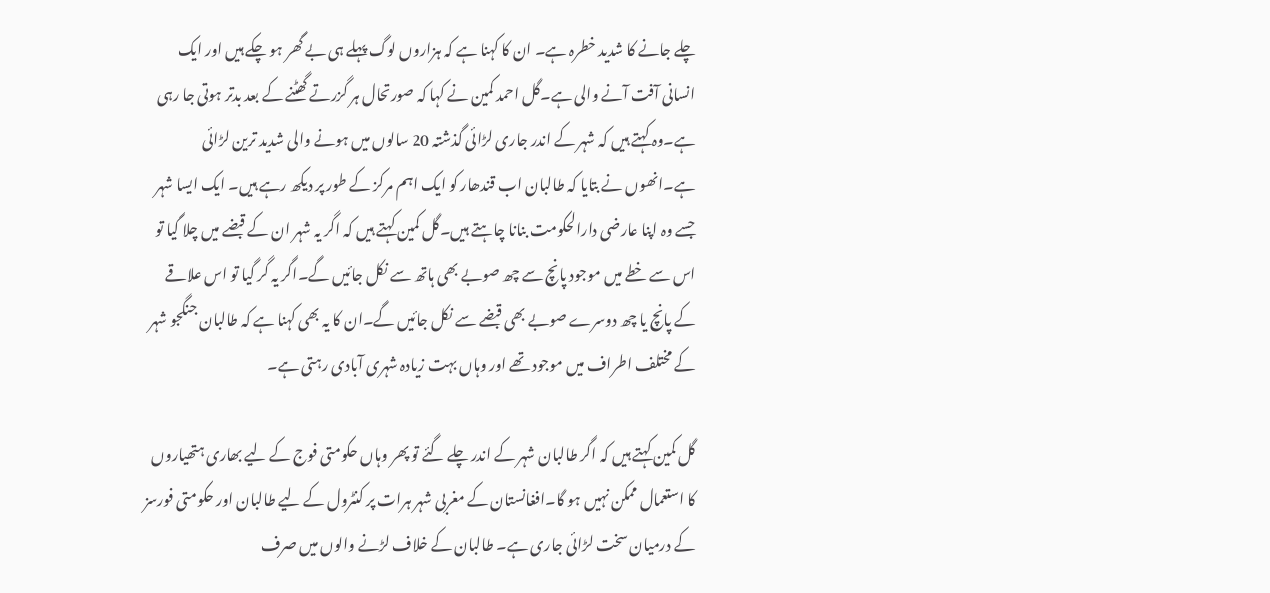چلے جانے کا شدید خطرہ ہے۔ ان کا کہنا ہے کہ ہزاروں لوگ پہلے ہی بے گھر ہو چکے ہیں اور ایک انسانی آفت آنے والی ہے۔گل احمد کمین نے کہا کہ صورتحال ہر گزرتے گھٹنے کے بعد بدتر ہوتی جا رہی ہے۔وہ کہتے ہیں کہ شہر کے اندر جاری لڑائی گذشتہ 20 سالوں میں ہونے والی شدید ترین لڑائی ہے۔انھوں نے بتایا کہ طالبان اب قندھار کو ایک اہم مرکز کے طور پر دیکھ رہے ہیں۔ ایک ایسا شہر جسے وہ اپنا عارضی دارالحکومت بنانا چاہتے ہیں۔گل کمین کہتے ہیں کہ اگر یہ شہر ان کے قبضے میں چلا گیا تو اس سے خطے میں موجود پانچ سے چھ صوبے بھی ہاتھ سے نکل جائیں گے۔اگر یہ گر گیا تو اس علاقے کے پانچ یا چھ دوسرے صوبے بھی قبضے سے نکل جائیں گے۔ان کا یہ بھی کہنا ہے کہ طالبان جنگجو شہر کے مختلف اطراف میں موجود تھے اور وہاں بہت زیادہ شہری آبادی رہتی ہے۔

گل کمین کہتے ہیں کہ اگر طالبان شہر کے اندر چلے گئے تو پھر وہاں حکومتی فوج کے لیے بھاری ہتھیاروں کا استعمال ممکن نہیں ہو گا۔افغانستان کے مغربی شہر ہرات پر کنٹرول کے لیے طالبان اور حکومتی فورسز کے درمیان سخت لڑائی جاری ہے۔ طالبان کے خلاف لڑنے والوں میں صرف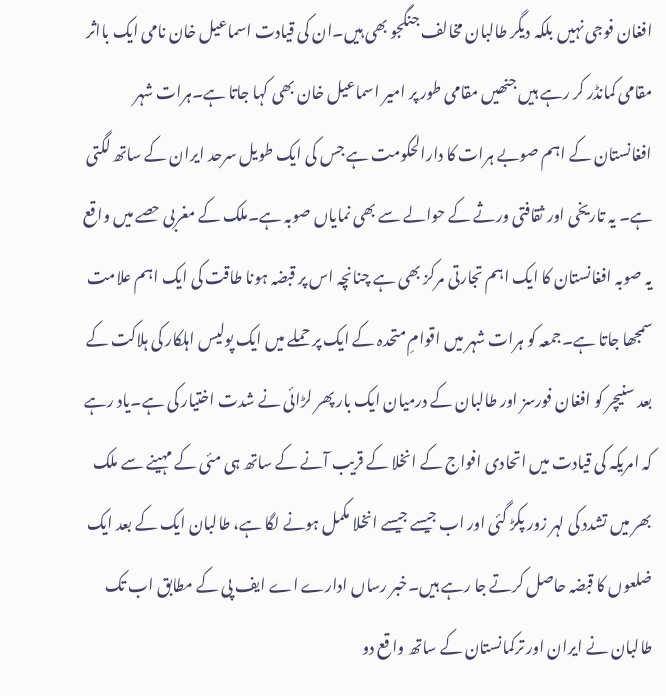افغان فوجی نہیں بلکہ دیگر طالبان مخالف جنگجو بھی ہیں۔ان کی قیادت اسماعیل خان نامی ایک بااثر مقامی کمانڈر کر رہے ہیں جنھیں مقامی طور پر امیر اسماعیل خان بھی کہا جاتا ہے۔ہرات شہر افغانستان کے اہم صوبے ہرات کا دارالحکومت ہے جس کی ایک طویل سرحد ایران کے ساتھ لگتی ہے۔ یہ تاریخی اور ثقافتی ورثے کے حوالے سے بھی نمایاں صوبہ ہے۔ملک کے مغربی حصے میں واقع یہ صوبہ افغانستان کا ایک اہم تجارتی مرکز بھی ہے چنانچہ اس پر قبضہ ہونا طاقت کی ایک اہم علامت سمجھا جاتا ہے۔جمعہ کو ہرات شہر میں اقوامِ متحدہ کے ایک پر حملے میں ایک پولیس اہلکار کی ہلاکت کے بعد سنیچر کو افغان فورسز اور طالبان کے درمیان ایک بار پھر لڑائی نے شدت اختیار کی ہے۔یاد رہے کہ امریکہ کی قیادت میں اتحادی افواج کے انخلا کے قریب آنے کے ساتھ ہی مئی کے مہینے سے ملک بھر میں تشدد کی لہر زور پکڑ گئی اور اب جیسے جیسے انخلا مکمل ہونے لگا ہے، طالبان ایک کے بعد ایک ضلعوں کا قبضہ حاصل کرتے جا رہے ہیں۔خبر رساں ادارے اے ایف پی کے مطابق اب تک طالبان نے ایران اور ترکمانستان کے ساتھ واقع دو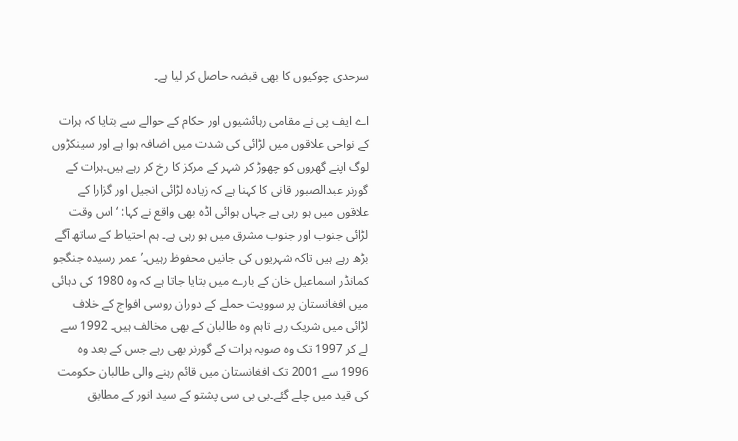سرحدی چوکیوں کا بھی قبضہ حاصل کر لیا ہے۔

اے ایف پی نے مقامی رہائشیوں اور حکام کے حوالے سے بتایا کہ ہرات کے نواحی علاقوں میں لڑائی کی شدت میں اضافہ ہوا ہے اور سینکڑوں لوگ اپنے گھروں کو چھوڑ کر شہر کے مرکز کا رخ کر رہے ہیں۔ہرات کے گورنر عبدالصبور قانی کا کہنا ہے کہ زیادہ لڑائی انجیل اور گزارا کے علاقوں میں ہو رہی ہے جہاں ہوائی اڈہ بھی واقع نے کہا: ‘اس وقت لڑائی جنوب اور جنوب مشرق میں ہو رہی ہے۔ ہم احتیاط کے ساتھ آگے بڑھ رہے ہیں تاکہ شہریوں کی جانیں محفوظ رہیں۔’عمر رسیدہ جنگجو کمانڈر اسماعیل خان کے بارے میں بتایا جاتا ہے کہ وہ 1980 کی دہائی میں افغانستان پر سوویت حملے کے دوران روسی افواج کے خلاف لڑائی میں شریک رہے تاہم وہ طالبان کے بھی مخالف ہیں۔ 1992 سے لے کر 1997 تک وہ صوبہ ہرات کے گورنر بھی رہے جس کے بعد وہ 1996 سے 2001 تک افغانستان میں قائم رہنے والی طالبان حکومت کی قید میں چلے گئے۔بی بی سی پشتو کے سید انور کے مطابق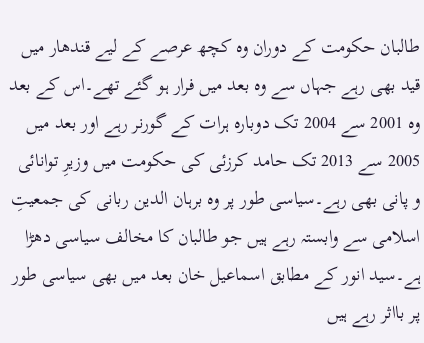طالبان حکومت کے دوران وہ کچھ عرصے کے لیے قندھار میں قید بھی رہے جہاں سے وہ بعد میں فرار ہو گئے تھے۔اس کے بعد وہ 2001 سے 2004 تک دوبارہ ہرات کے گورنر رہے اور بعد میں 2005 سے 2013 تک حامد کرزئی کی حکومت میں وزیرِ توانائی و پانی بھی رہے۔سیاسی طور پر وہ برہان الدین ربانی کی جمعیتِ اسلامی سے وابستہ رہے ہیں جو طالبان کا مخالف سیاسی دھڑا ہے۔سید انور کے مطابق اسماعیل خان بعد میں بھی سیاسی طور پر بااثر رہے ہیں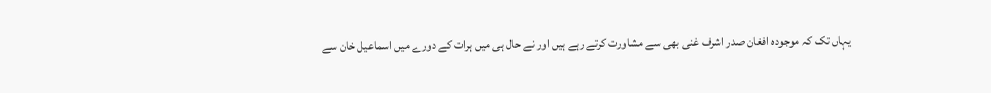یہاں تک کہ موجودہ افغان صدر اشرف غنی بھی سے مشاورت کرتے رہے ہیں اور نے حال ہی میں ہرات کے دورے میں اسماعیل خان سے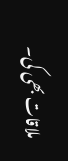ملاقات بھی کی۔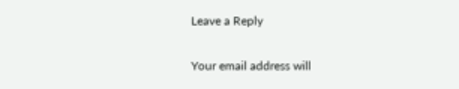Leave a Reply

Your email address will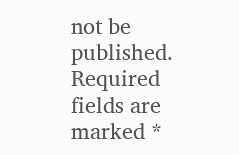not be published. Required fields are marked *